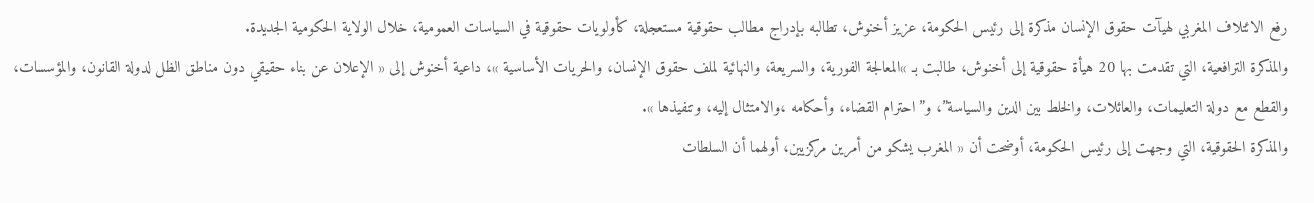رفع الائتلاف المغربي لهيآت حقوق الإنسان مذكرة إلى رئيس الحكومة، عزيز أخنوش، تطالبه بإدراج مطالب حقوقية مستعجلة، كأولويات حقوقية في السياسات العمومية، خلال الولاية الحكومية الجديدة.
والمذكرة الترافعية، التي تقدمت بها 20 هيأة حقوقية إلى أخنوش، طالبت بـ »المعالجة الفورية، والسريعة، والنهائية لملف حقوق الإنسان، والحريات الأساسية »، داعية أخنوش إلى « الإعلان عن بناء حقيقي دون مناطق الظل لدولة القانون، والمؤسسات، والقطع مع دولة التعليمات، والعائلات، والخلط بين الدين والسياسة”، و”احترام القضاء، وأحكامه ،والامتثال إليه، وتنفيذها ».
والمذكرة الحقوقية، التي وجهت إلى رئيس الحكومة، أوضحت أن « المغرب يشكو من أمرين مركزيين، أولهما أن السلطات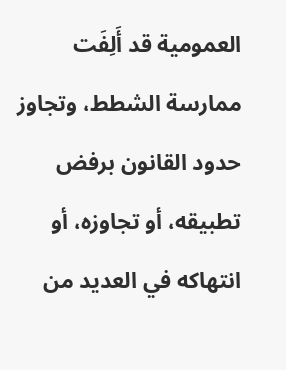العمومية قد أَلِفَت ممارسة الشطط، وتجاوز حدود القانون برفض تطبيقه، أو تجاوزه، أو انتهاكه في العديد من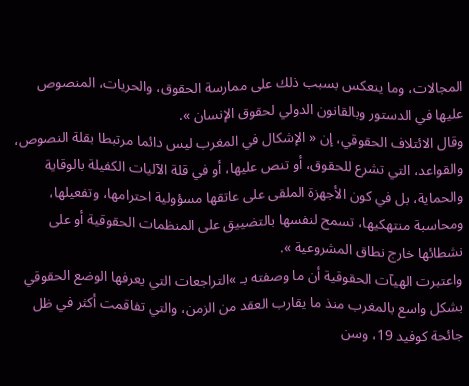المجالات، وما ينعكس بسبب ذلك على ممارسة الحقوق، والحريات، المنصوص عليها في الدستور وبالقانون الدولي لحقوق الإنسان ».
وقال الائتلاف الحقوقي، إن « الإشكال في المغرب ليس دائما مرتبطا بقلة النصوص، والقواعد، التي تشرع للحقوق، أو تنص عليها، أو في قلة الآليات الكفيلة بالوقاية والحماية، بل في كون الأجهزة الملقى على عاتقها مسؤولية احترامها، وتفعيلها، ومحاسبة منتهكيها، تسمح لنفسها بالتضييق على المنظمات الحقوقية أو على نشطائها خارج نطاق المشروعية ».
واعتبرت الهيآت الحقوقية أن ما وصفته بـ »التراجعات التي يعرفها الوضع الحقوقي بشكل واسع بالمغرب منذ ما يقارب العقد من الزمن، والتي تفاقمت أكثر في ظل جائحة كوفيد 19، وسن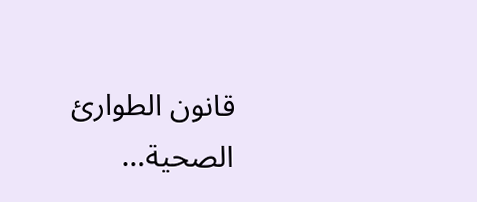قانون الطوارئ الصحية…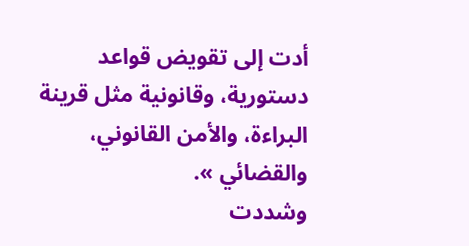أدت إلى تقويض قواعد دستورية، وقانونية مثل قرينة البراءة، والأمن القانوني، والقضائي ».
وشددت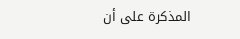المذكرة على أن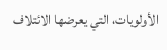الأولويات، التي يعرضها الائتلاف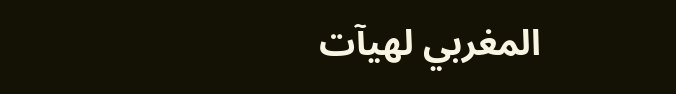المغربي لهيآت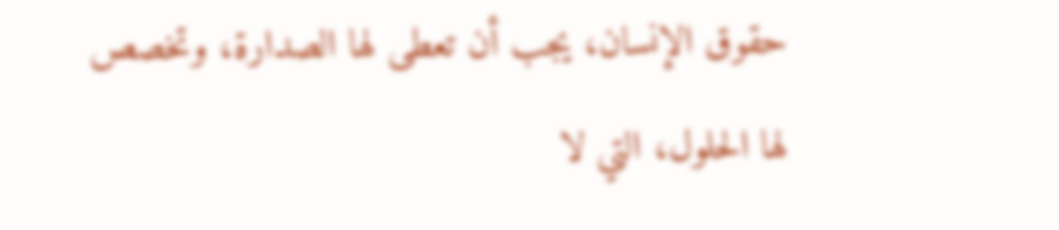حقوق الإنسان، يجب أن تعطى لها الصدارة، وتخصص لها الحلول، التي لا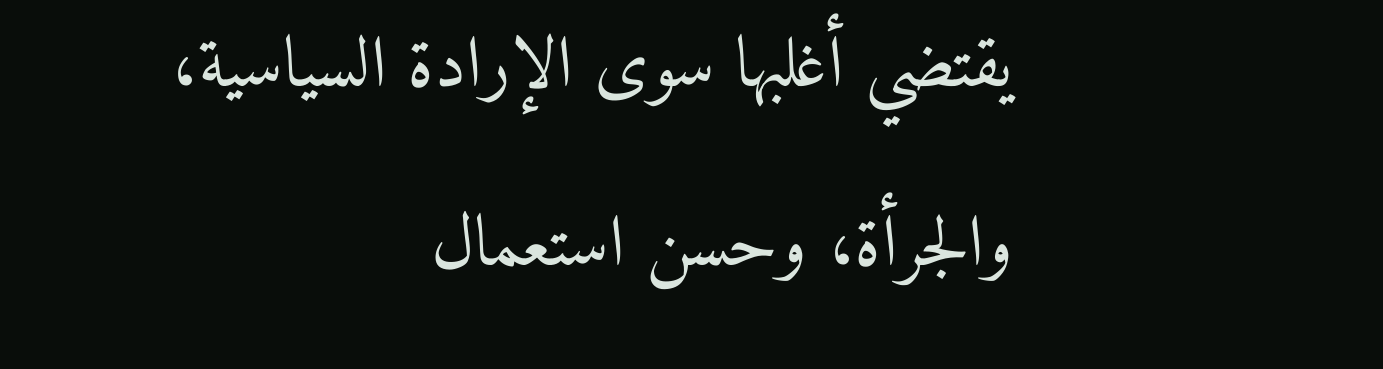يقتضي أغلبها سوى الإرادة السياسية، والجرأة، وحسن استعمال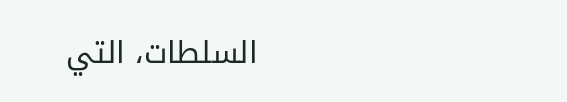السلطات، التي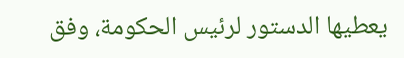يعطيها الدستور لرئيس الحكومة، وفق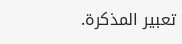تعبير المذكرة.